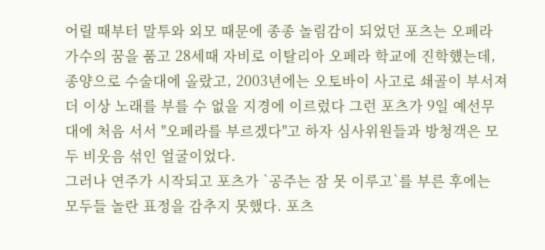어릴 때부터 말투와 외모 때문에 종종 놀림감이 되었던 포츠는 오페라 가수의 꿈을 품고 28세때 자비로 이탈리아 오페라 학교에 진학헀는데, 종양으로 수술대에 올랐고, 2003년에는 오토바이 사고로 쇄골이 부서져 더 이상 노래를 부를 수 없을 지경에 이르렀다 그런 포츠가 9일 예선무대에 처음 서서 "오페라를 부르겠다"고 하자 심사위원들과 방청객은 모두 비웃음 섞인 얼굴이었다.
그러나 연주가 시작되고 포츠가 `공주는 잠 못 이루고`를 부른 후에는 모두들 놀란 표정을 감추지 못했다. 포츠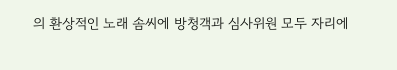의 환상적인 노래 솜씨에 방청객과 심사위원 모두 자리에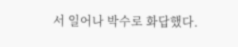서 일어나 박수로 화답했다.